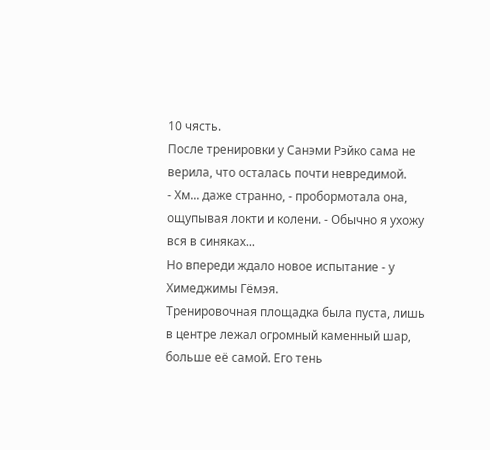10 чясть.
После тренировки у Санэми Рэйко сама не верила, что осталась почти невредимой.
- Хм... даже странно, - пробормотала она, ощупывая локти и колени. - Обычно я ухожу вся в синяках...
Но впереди ждало новое испытание - у Химеджимы Гёмэя.
Тренировочная площадка была пуста, лишь в центре лежал огромный каменный шар, больше её самой. Его тень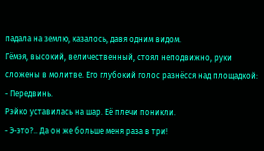падала на землю, казалось, давя одним видом.
Гёмэя, высокий, величественный, стоял неподвижно, руки сложены в молитве. Его глубокий голос разнёсся над площадкой:
- Передвинь.
Рэйко уставилась на шар. Её плечи поникли.
- Э-это?.. Да он же больше меня раза в три!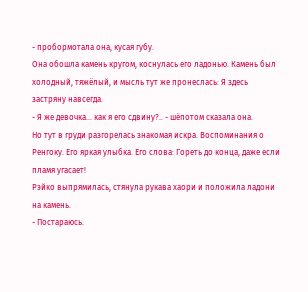- пробормотала она, кусая губу.
Она обошла камень кругом, коснулась его ладонью. Камень был холодный, тяжёлый, и мысль тут же пронеслась: Я здесь застряну навсегда.
- Я же девочка... как я его сдвину?.. - шёпотом сказала она.
Но тут в груди разгорелась знакомая искра. Воспоминания о Ренгоку. Его яркая улыбка. Его слова: Гореть до конца, даже если пламя угасает!
Рэйко выпрямилась, стянула рукава хаори и положила ладони на камень.
- Постараюсь.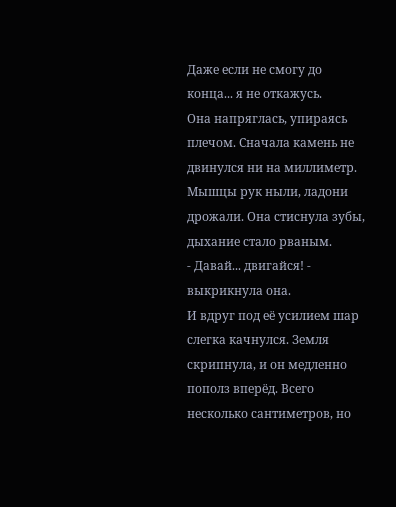Даже если не смогу до конца... я не откажусь.
Она напряглась, упираясь плечом. Сначала камень не двинулся ни на миллиметр. Мышцы рук ныли, ладони дрожали. Она стиснула зубы, дыхание стало рваным.
- Давай... двигайся! - выкрикнула она.
И вдруг под её усилием шар слегка качнулся. Земля скрипнула, и он медленно пополз вперёд. Всего несколько сантиметров, но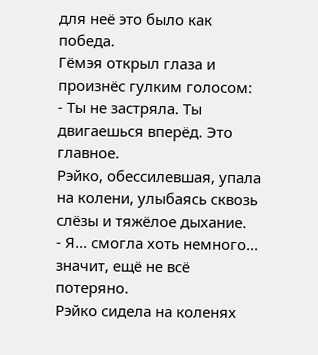для неё это было как победа.
Гёмэя открыл глаза и произнёс гулким голосом:
- Ты не застряла. Ты двигаешься вперёд. Это главное.
Рэйко, обессилевшая, упала на колени, улыбаясь сквозь слёзы и тяжёлое дыхание.
- Я... смогла хоть немного... значит, ещё не всё потеряно.
Рэйко сидела на коленях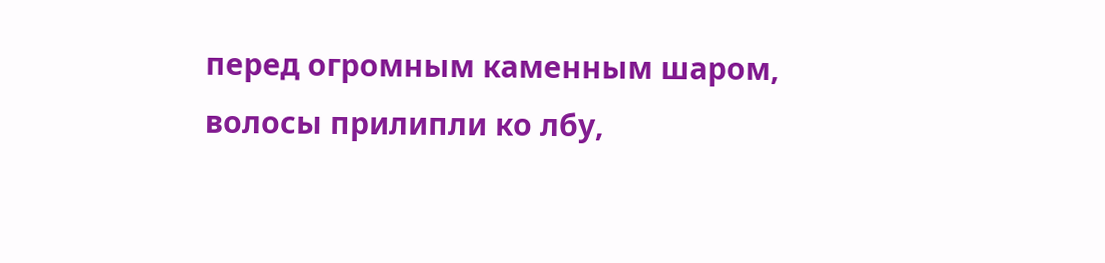перед огромным каменным шаром, волосы прилипли ко лбу,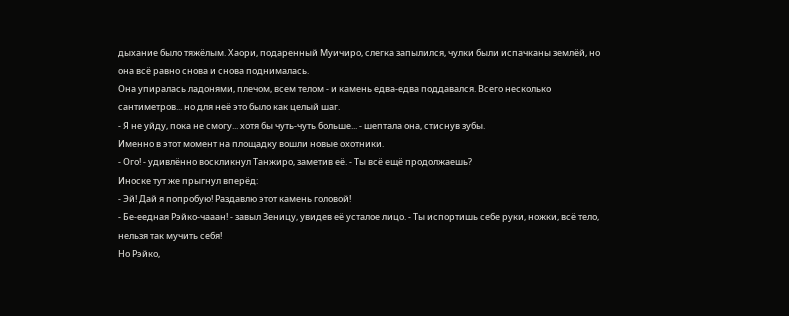дыхание было тяжёлым. Хаори, подаренный Муичиро, слегка запылился, чулки были испачканы землёй, но она всё равно снова и снова поднималась.
Она упиралась ладонями, плечом, всем телом - и камень едва-едва поддавался. Всего несколько сантиметров... но для неё это было как целый шаг.
- Я не уйду, пока не смогу... хотя бы чуть-чуть больше... - шептала она, стиснув зубы.
Именно в этот момент на площадку вошли новые охотники.
- Ого! - удивлённо воскликнул Танжиро, заметив её. - Ты всё ещё продолжаешь?
Иноске тут же прыгнул вперёд:
- Эй! Дай я попробую! Раздавлю этот камень головой!
- Бе-еедная Рэйко-чааан! - завыл Зеницу, увидев её усталое лицо. - Ты испортишь себе руки, ножки, всё тело, нельзя так мучить себя!
Но Рэйко,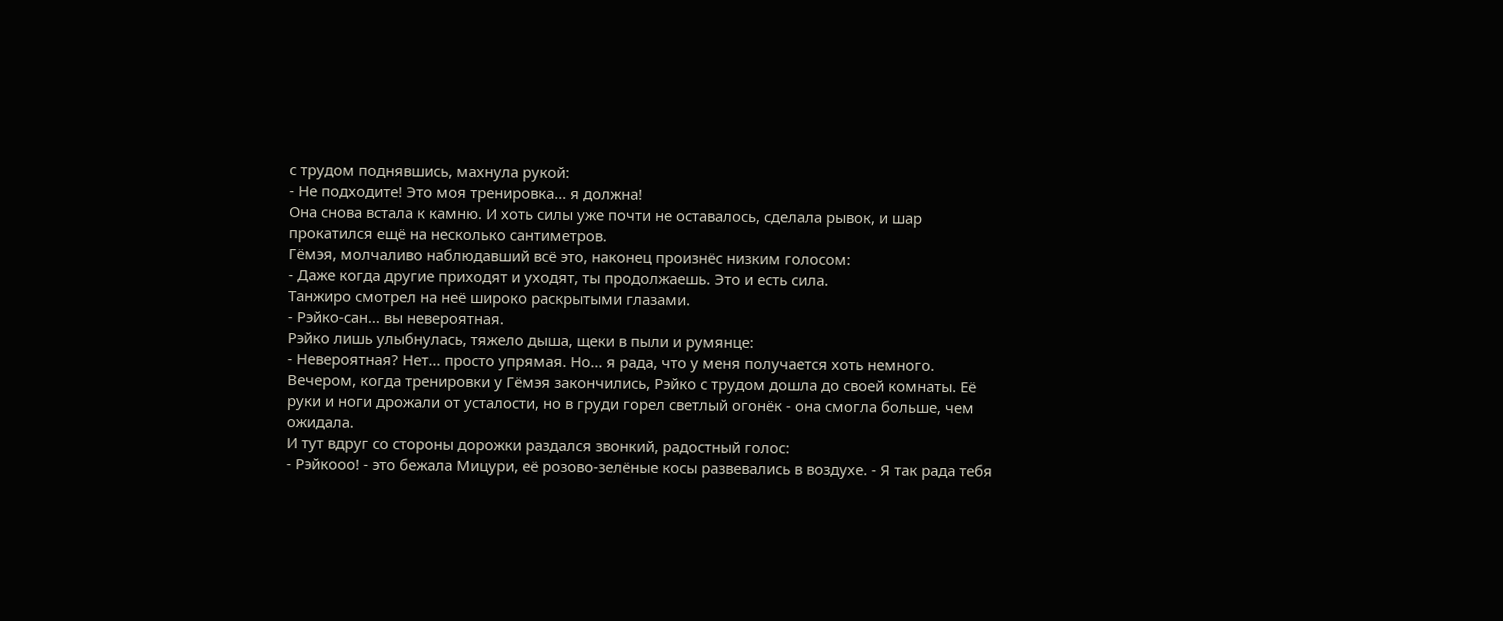с трудом поднявшись, махнула рукой:
- Не подходите! Это моя тренировка... я должна!
Она снова встала к камню. И хоть силы уже почти не оставалось, сделала рывок, и шар прокатился ещё на несколько сантиметров.
Гёмэя, молчаливо наблюдавший всё это, наконец произнёс низким голосом:
- Даже когда другие приходят и уходят, ты продолжаешь. Это и есть сила.
Танжиро смотрел на неё широко раскрытыми глазами.
- Рэйко-сан... вы невероятная.
Рэйко лишь улыбнулась, тяжело дыша, щеки в пыли и румянце:
- Невероятная? Нет... просто упрямая. Но... я рада, что у меня получается хоть немного.
Вечером, когда тренировки у Гёмэя закончились, Рэйко с трудом дошла до своей комнаты. Её руки и ноги дрожали от усталости, но в груди горел светлый огонёк - она смогла больше, чем ожидала.
И тут вдруг со стороны дорожки раздался звонкий, радостный голос:
- Рэйкооо! - это бежала Мицури, её розово-зелёные косы развевались в воздухе. - Я так рада тебя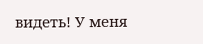видеть! У меня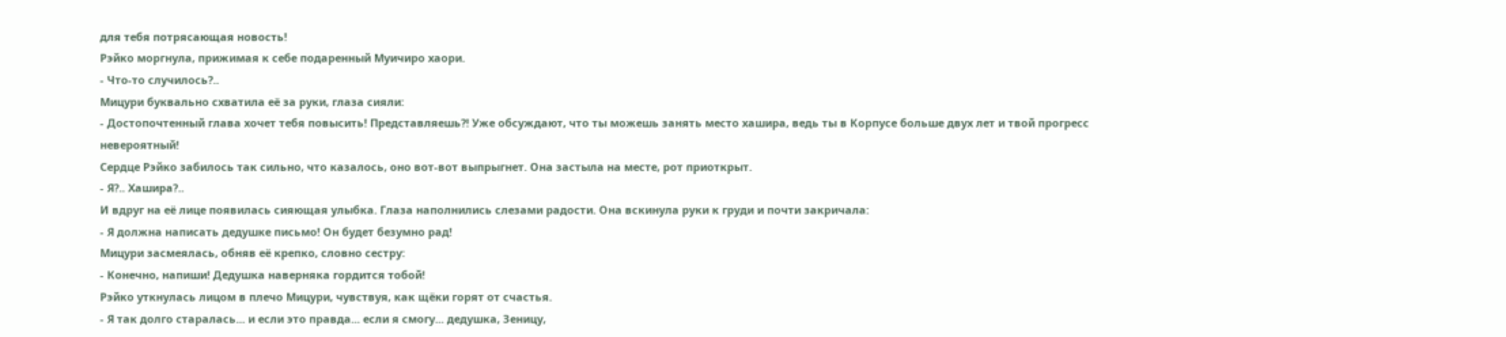для тебя потрясающая новость!
Рэйко моргнула, прижимая к себе подаренный Муичиро хаори.
- Что-то случилось?..
Мицури буквально схватила её за руки, глаза сияли:
- Достопочтенный глава хочет тебя повысить! Представляешь?! Уже обсуждают, что ты можешь занять место хашира, ведь ты в Корпусе больше двух лет и твой прогресс невероятный!
Сердце Рэйко забилось так сильно, что казалось, оно вот-вот выпрыгнет. Она застыла на месте, рот приоткрыт.
- Я?.. Хашира?..
И вдруг на её лице появилась сияющая улыбка. Глаза наполнились слезами радости. Она вскинула руки к груди и почти закричала:
- Я должна написать дедушке письмо! Он будет безумно рад!
Мицури засмеялась, обняв её крепко, словно сестру:
- Конечно, напиши! Дедушка наверняка гордится тобой!
Рэйко уткнулась лицом в плечо Мицури, чувствуя, как щёки горят от счастья.
- Я так долго старалась... и если это правда... если я смогу... дедушка, Зеницу,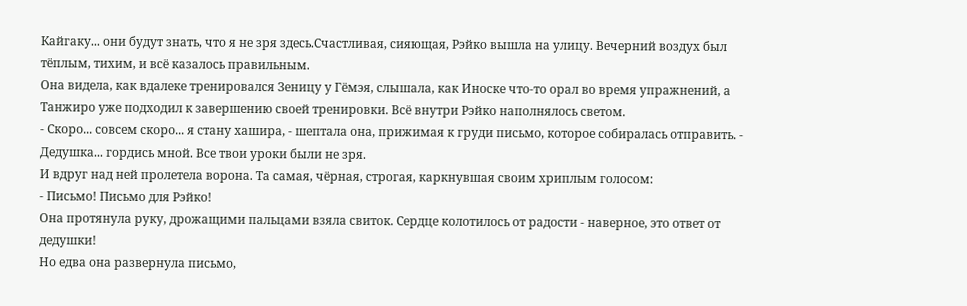Кайгаку... они будут знать, что я не зря здесь.Счастливая, сияющая, Рэйко вышла на улицу. Вечерний воздух был тёплым, тихим, и всё казалось правильным.
Она видела, как вдалеке тренировался Зеницу у Гёмэя, слышала, как Иноске что-то орал во время упражнений, а Танжиро уже подходил к завершению своей тренировки. Всё внутри Рэйко наполнялось светом.
- Скоро... совсем скоро... я стану хашира, - шептала она, прижимая к груди письмо, которое собиралась отправить. - Дедушка... гордись мной. Все твои уроки были не зря.
И вдруг над ней пролетела ворона. Та самая, чёрная, строгая, каркнувшая своим хриплым голосом:
- Письмо! Письмо для Рэйко!
Она протянула руку, дрожащими пальцами взяла свиток. Сердце колотилось от радости - наверное, это ответ от дедушки!
Но едва она развернула письмо,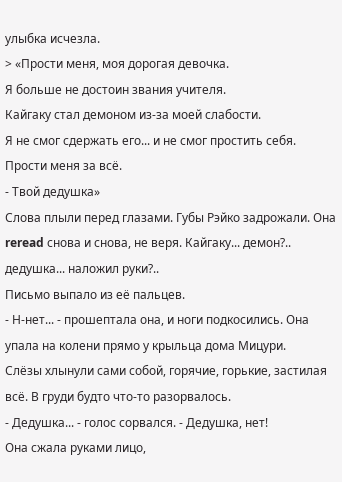улыбка исчезла.
> «Прости меня, моя дорогая девочка.
Я больше не достоин звания учителя.
Кайгаку стал демоном из-за моей слабости.
Я не смог сдержать его... и не смог простить себя.
Прости меня за всё.
- Твой дедушка»
Слова плыли перед глазами. Губы Рэйко задрожали. Она reread снова и снова, не веря. Кайгаку... демон?.. дедушка... наложил руки?..
Письмо выпало из её пальцев.
- Н-нет... - прошептала она, и ноги подкосились. Она упала на колени прямо у крыльца дома Мицури.
Слёзы хлынули сами собой, горячие, горькие, застилая всё. В груди будто что-то разорвалось.
- Дедушка... - голос сорвался. - Дедушка, нет!
Она сжала руками лицо,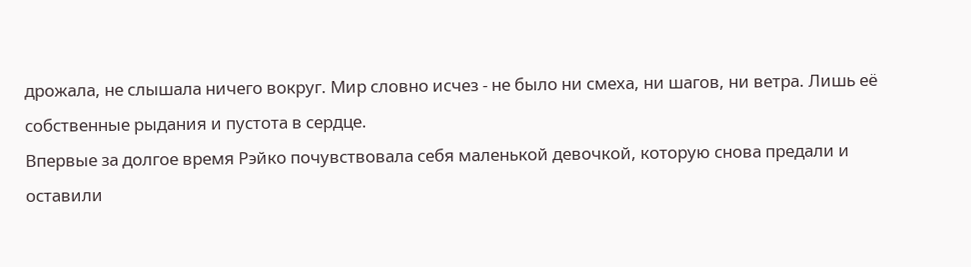дрожала, не слышала ничего вокруг. Мир словно исчез - не было ни смеха, ни шагов, ни ветра. Лишь её собственные рыдания и пустота в сердце.
Впервые за долгое время Рэйко почувствовала себя маленькой девочкой, которую снова предали и оставили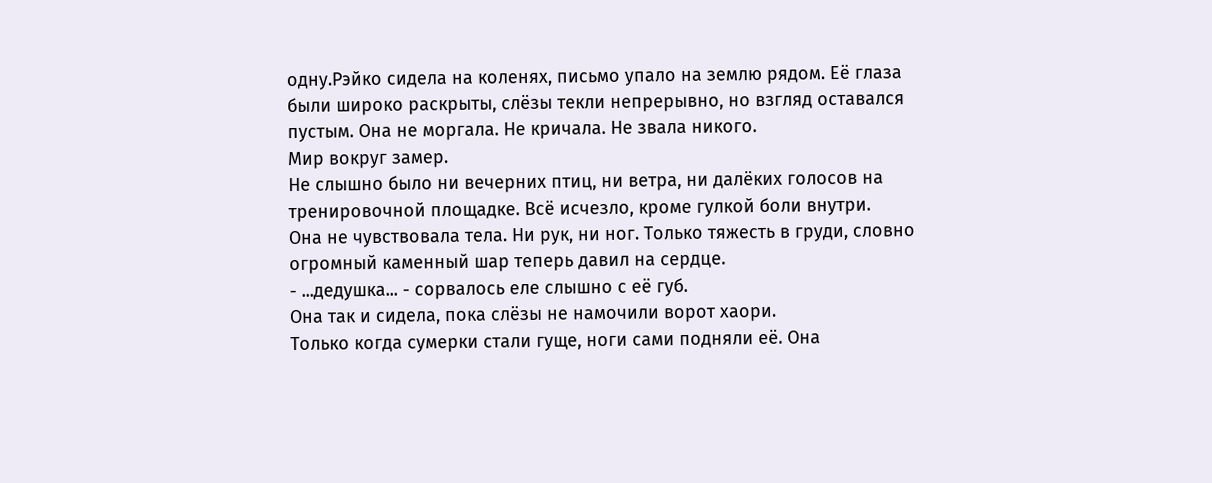одну.Рэйко сидела на коленях, письмо упало на землю рядом. Её глаза были широко раскрыты, слёзы текли непрерывно, но взгляд оставался пустым. Она не моргала. Не кричала. Не звала никого.
Мир вокруг замер.
Не слышно было ни вечерних птиц, ни ветра, ни далёких голосов на тренировочной площадке. Всё исчезло, кроме гулкой боли внутри.
Она не чувствовала тела. Ни рук, ни ног. Только тяжесть в груди, словно огромный каменный шар теперь давил на сердце.
- ...дедушка... - сорвалось еле слышно с её губ.
Она так и сидела, пока слёзы не намочили ворот хаори.
Только когда сумерки стали гуще, ноги сами подняли её. Она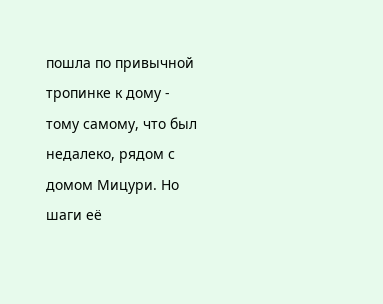пошла по привычной тропинке к дому - тому самому, что был недалеко, рядом с домом Мицури. Но шаги её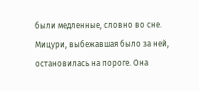были медленные, словно во сне.
Мицури, выбежавшая было за ней, остановилась на пороге. Она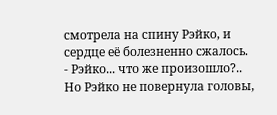смотрела на спину Рэйко, и сердце её болезненно сжалось.
- Рэйко... что же произошло?..
Но Рэйко не повернула головы,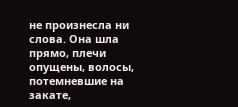не произнесла ни слова. Она шла прямо, плечи опущены, волосы, потемневшие на закате,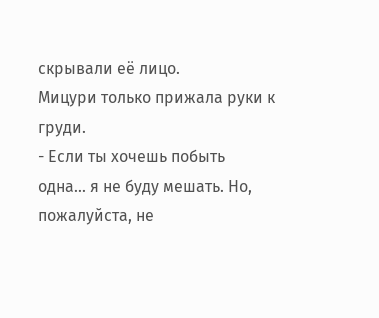скрывали её лицо.
Мицури только прижала руки к груди.
- Если ты хочешь побыть одна... я не буду мешать. Но, пожалуйста, не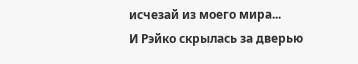исчезай из моего мира...
И Рэйко скрылась за дверью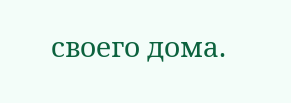своего дома.